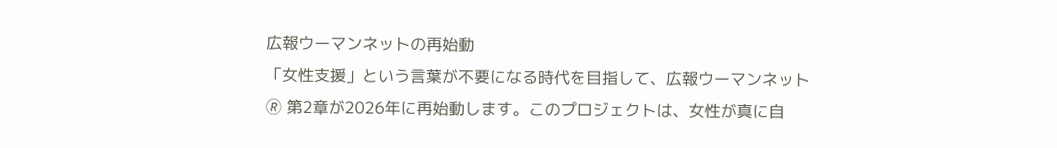広報ウーマンネットの再始動
「女性支援」という言葉が不要になる時代を目指して、広報ウーマンネット🄬 第2章が2026年に再始動します。このプロジェクトは、女性が真に自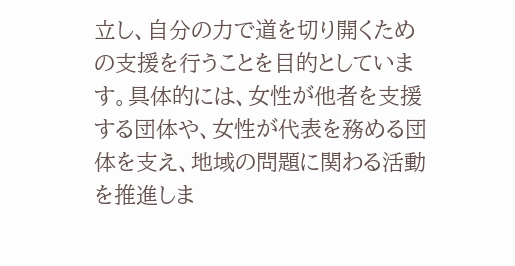立し、自分の力で道を切り開くための支援を行うことを目的としています。具体的には、女性が他者を支援する団体や、女性が代表を務める団体を支え、地域の問題に関わる活動を推進しま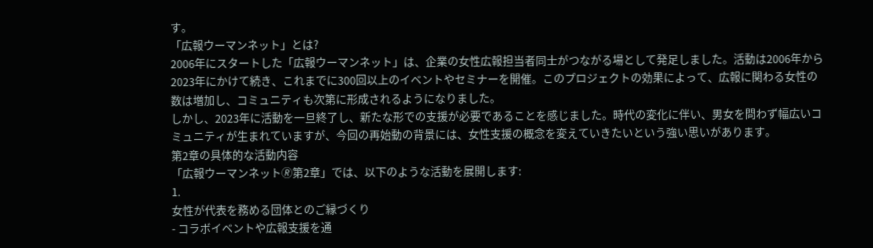す。
「広報ウーマンネット」とは?
2006年にスタートした「広報ウーマンネット」は、企業の女性広報担当者同士がつながる場として発足しました。活動は2006年から2023年にかけて続き、これまでに300回以上のイベントやセミナーを開催。このプロジェクトの効果によって、広報に関わる女性の数は増加し、コミュニティも次第に形成されるようになりました。
しかし、2023年に活動を一旦終了し、新たな形での支援が必要であることを感じました。時代の変化に伴い、男女を問わず幅広いコミュニティが生まれていますが、今回の再始動の背景には、女性支援の概念を変えていきたいという強い思いがあります。
第2章の具体的な活動内容
「広報ウーマンネット🄬第2章」では、以下のような活動を展開します:
1.
女性が代表を務める団体とのご縁づくり
- コラボイベントや広報支援を通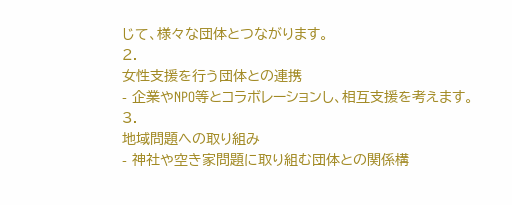じて、様々な団体とつながります。
2.
女性支援を行う団体との連携
- 企業やNPO等とコラボレーションし、相互支援を考えます。
3.
地域問題への取り組み
- 神社や空き家問題に取り組む団体との関係構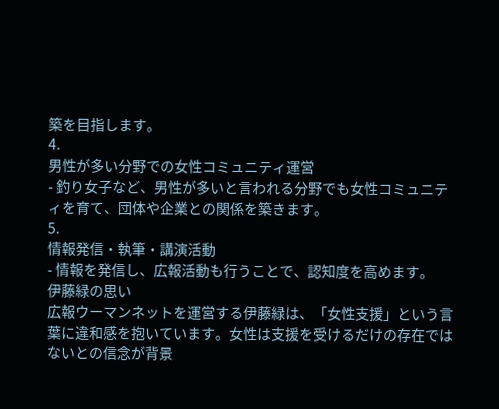築を目指します。
4.
男性が多い分野での女性コミュニティ運営
- 釣り女子など、男性が多いと言われる分野でも女性コミュニティを育て、団体や企業との関係を築きます。
5.
情報発信・執筆・講演活動
- 情報を発信し、広報活動も行うことで、認知度を高めます。
伊藤緑の思い
広報ウーマンネットを運営する伊藤緑は、「女性支援」という言葉に違和感を抱いています。女性は支援を受けるだけの存在ではないとの信念が背景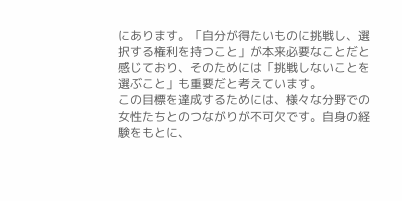にあります。「自分が得たいものに挑戦し、選択する権利を持つこと」が本来必要なことだと感じており、そのためには「挑戦しないことを選ぶこと」も重要だと考えています。
この目標を達成するためには、様々な分野での女性たちとのつながりが不可欠です。自身の経験をもとに、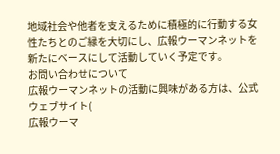地域社会や他者を支えるために積極的に行動する女性たちとのご縁を大切にし、広報ウーマンネットを新たにベースにして活動していく予定です。
お問い合わせについて
広報ウーマンネットの活動に興味がある方は、公式ウェブサイト(
広報ウーマ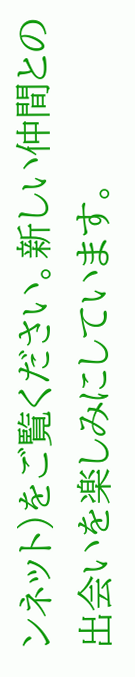ンネット)をご覧ください。新しい仲間との出会いを楽しみにしています。